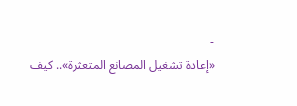-
«إعادة تشغيل المصانع المتعثرة».. كيف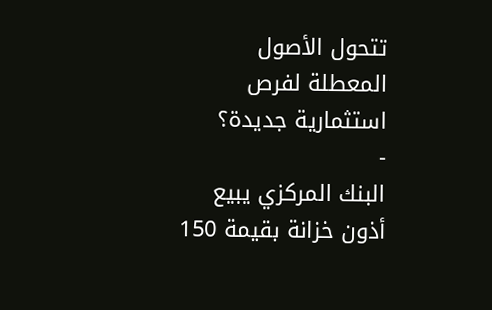تتحول الأصول المعطلة لفرص استثمارية جديدة؟
-
البنك المركزي يبيع أذون خزانة بقيمة 150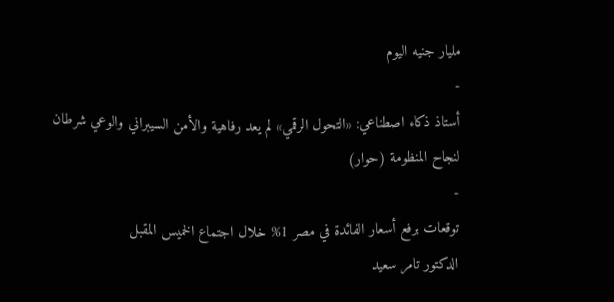مليار جنيه اليوم
-
أستاذ ذكاء اصطناعي: «التحول الرقمي» لم يعد رفاهية والأمن السيبراني والوعي شرطان لنجاح المنظومة (حوار)
-
توقعات برفع أسعار الفائدة في مصر 1% خلال اجتماع الخميس المقبل
الدكتور تامر سعيد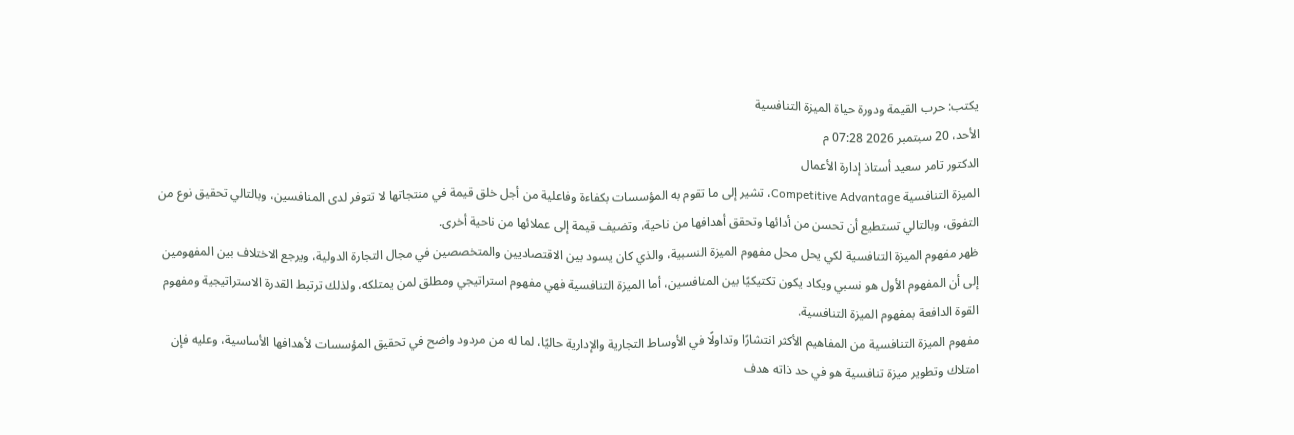يكتب: حرب القيمة ودورة حياة الميزة التنافسية
الأحد، 20 سبتمبر 2026 07:28 م
الدكتور تامر سعيد أستاذ إدارة الأعمال
الميزة التنافسية Competitive Advantage، تشير إلى ما تقوم به المؤسسات بكفاءة وفاعلية من أجل خلق قيمة في منتجاتها لا تتوفر لدى المنافسين، وبالتالي تحقيق نوع من التفوق، وبالتالي تستطيع أن تحسن من أدائها وتحقق أهدافها من ناحية، وتضيف قيمة إلى عملائها من ناحية أخرى.
ظهر مفهوم الميزة التنافسية لكي يحل محل مفهوم الميزة النسبية، والذي كان يسود بين الاقتصاديين والمتخصصين في مجال التجارة الدولية، ويرجع الاختلاف بين المفهومين إلى أن المفهوم الأول هو نسبي ويكاد يكون تكتيكيًا بين المنافسين، أما الميزة التنافسية فهي مفهوم استراتيجي ومطلق لمن يمتلكه، ولذلك ترتبط القدرة الاستراتيجية ومفهوم القوة الدافعة بمفهوم الميزة التنافسية.
مفهوم الميزة التنافسية من المفاهيم الأكثر انتشارًا وتداولًا في الأوساط التجارية والإدارية حاليًا، لما له من مردود واضح في تحقيق المؤسسات لأهدافها الأساسية، وعليه فإن امتلاك وتطوير ميزة تنافسية هو في حد ذاته هدف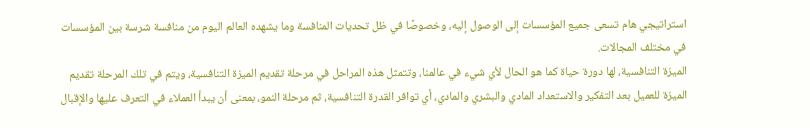استراتيجي هام تسعى جميع المؤسسات إلى الوصول إليه، وخصوصًا في ظل تحديات المنافسة وما يشهده العالم اليوم من منافسة شرسة بين المؤسسات في مختلف المجالات.
الميزة التنافسية، لها دورة حياة كما هو الحال لأي شيء في عالمنا، وتتمثل هذه المراحل في مرحلة تقديم الميزة التنافسية، ويتم في تلك المرحلة تقديم الميزة للعميل بعد التفكير والاستعداد المادي والبشري والمادي، أي توافر القدرة التنافسية، ثم مرحلة النمو، بمعنى أن يبدأ العملاء في التعرف عليها والإقبال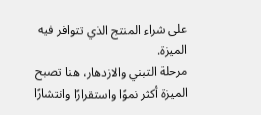على شراء المنتج الذي تتوافر فيه الميزة.
مرحلة التبني والازدهار، هنا تصبح الميزة أكثر نموًا واستقرارًا وانتشارًا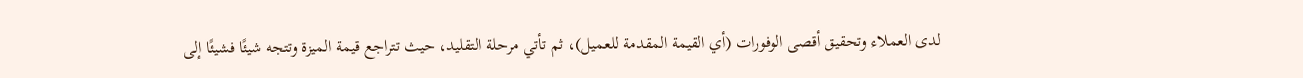لدى العملاء وتحقيق أقصى الوفورات (أي القيمة المقدمة للعميل)، ثم تأتي مرحلة التقليد، حيث تتراجع قيمة الميزة وتتجه شيئًا فشيئًا إلى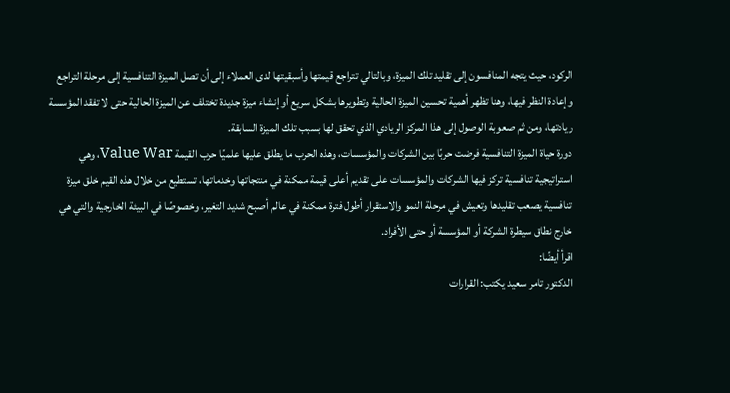الركود، حيث يتجه المنافسون إلى تقليد تلك الميزة، وبالتالي تتراجع قيمتها وأسبقيتها لدى العملاء إلى أن تصل الميزة التنافسية إلى مرحلة التراجع وإعادة النظر فيها، وهنا تظهر أهمية تحسين الميزة الحالية وتطويرها بشكل سريع أو إنشاء ميزة جديدة تختلف عن الميزة الحالية حتى لا تفقد المؤسسة ريادتها، ومن ثم صعوبة الوصول إلى هذا المركز الريادي الذي تحقق لها بسبب تلك الميزة السابقة.
دورة حياة الميزة التنافسية فرضت حربًا بين الشركات والمؤسسات، وهذه الحرب ما يطلق عليها علميًا حرب القيمة Value War، وهي استراتيجية تنافسية تركز فيها الشركات والمؤسسات على تقديم أعلى قيمة ممكنة في منتجاتها وخدماتها، تستطيع من خلال هذه القيم خلق ميزة تنافسية يصعب تقليدها وتعيش في مرحلة النمو والاستقرار أطول فترة ممكنة في عالم أصبح شديد التغير، وخصوصًا في البيئة الخارجية والتي هي خارج نطاق سيطرة الشركة أو المؤسسة أو حتى الأفراد.
اقرأ أيضًا:
الدكتور تامر سعيد يكتب: القرارات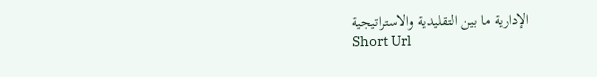الإدارية ما بين التقليدية والاستراتيجية
Short Url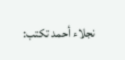نجلاء أحمد تكتب: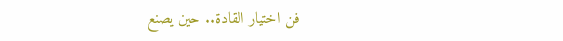فن اختيار القادة.. حين يصنع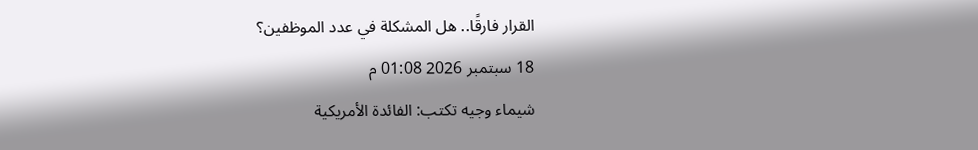القرار فارقًا.. هل المشكلة في عدد الموظفين؟
18 سبتمبر 2026 01:08 م
شيماء وجيه تكتب: الفائدة الأمريكية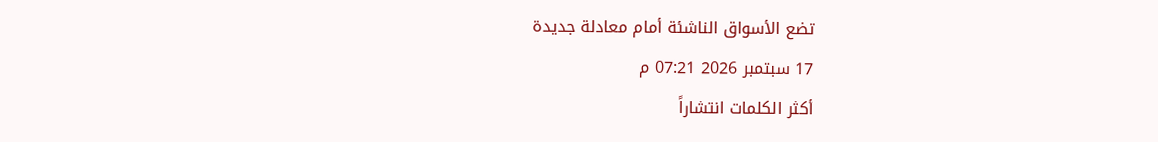تضع الأسواق الناشئة أمام معادلة جديدة
17 سبتمبر 2026 07:21 م
أكثر الكلمات انتشاراً